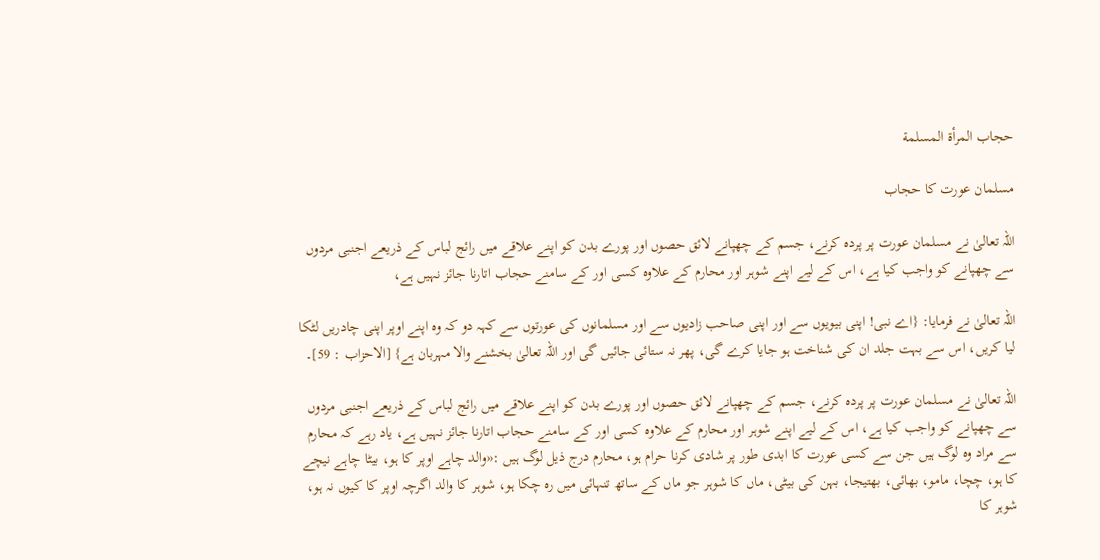حجاب المرأة المسلمة

مسلمان عورت کا حجاب

اللہ تعالیٰ نے مسلمان عورت پر پردہ کرنے، جسم کے چھپانے لائق حصوں اور پورے بدن کو اپنے علاقے میں رائج لباس کے ذریعے اجنبی مردوں سے چھپانے کو واجب کیا ہے، اس کے لیے اپنے شوہر اور محارم کے علاوہ کسی اور کے سامنے حجاب اتارنا جائز نہيں ہے،

اللہ تعالیٰ نے فرمایا: {اے نبی! اپنی بیویوں سے اور اپنی صاحب زادیوں سے اور مسلمانوں کی عورتوں سے کہہ دو کہ وه اپنے اوپر اپنی چادریں لٹکا لیا کریں، اس سے بہت جلد ان کی شناخت ہو جایا کرے گی، پھر نہ ستائی جائیں گی اور اللہ تعالیٰ بخشنے والا مہربان ہے} [الاحزاب : 59]۔

اللہ تعالیٰ نے مسلمان عورت پر پردہ کرنے، جسم کے چھپانے لائق حصوں اور پورے بدن کو اپنے علاقے میں رائج لباس کے ذریعے اجنبی مردوں سے چھپانے کو واجب کیا ہے، اس کے لیے اپنے شوہر اور محارم کے علاوہ کسی اور کے سامنے حجاب اتارنا جائز نہيں ہے، یاد رہے کہ محارم سے مراد وہ لوگ ہیں جن سے کسی عورت کا ابدی طور پر شادی کرنا حرام ہو، محارم درج ذیل لوگ ہيں :«والد چاہے اوپر کا ہو، بیٹا چاہے نیچے کا ہو، چچا، مامو، بھائی، بھتیجا، بہن کی بیٹی، ماں کا شوہر جو ماں کے ساتھ تنہائی میں رہ چکا ہو، شوہر کا والد اگرچہ اوپر کا کیوں نہ ہو، شوہر کا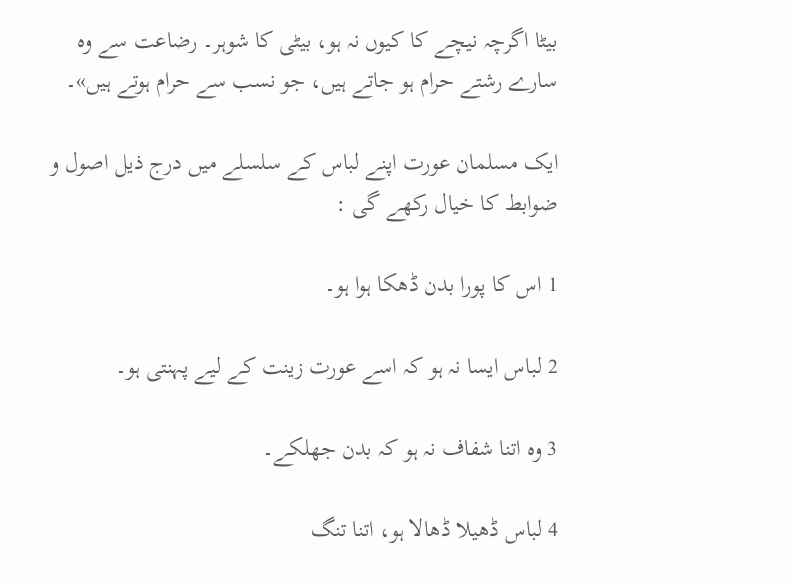بیٹا اگرچہ نیچے کا کیوں نہ ہو، بیٹی کا شوہر۔ رضاعت سے وہ سارے رشتے حرام ہو جاتے ہیں، جو نسب سے حرام ہوتے ہیں»۔

ایک مسلمان عورت اپنے لباس کے سلسلے میں درج ذیل اصول و ضوابط کا خیال رکھے گی :

1 اس کا پورا بدن ڈھکا ہوا ہو۔

2 لباس ایسا نہ ہو کہ اسے عورت زینت کے لیے پہنتی ہو۔

3 وہ اتنا شفاف نہ ہو کہ بدن جھلکے۔

4 لباس ڈھیلا ڈھالا ہو، اتنا تنگ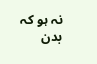نہ ہو کہ بدن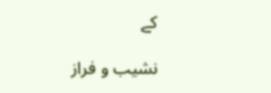کے

نشیب و فراز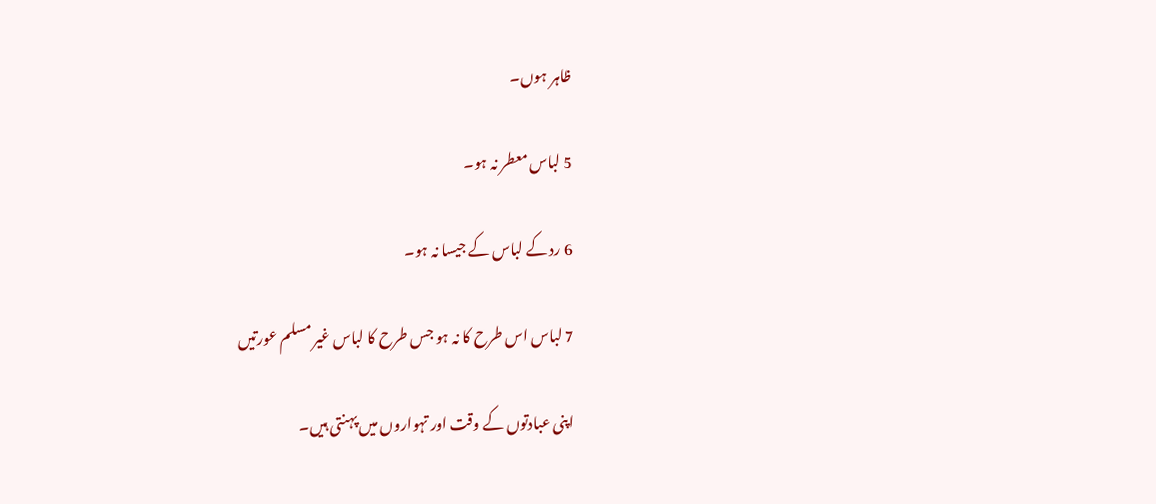ظاہر ہوں۔

5 لباس معطر نہ ہو۔

6 رد کے لباس کے جیسا نہ ہو۔

7 لباس اس طرح کا نہ ہو جس طرح کا لباس غیر مسلم عورتیں

اپنی عبادتوں کے وقت اور تہواروں میں پہنتی ہیں۔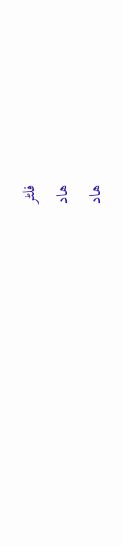فلٹر
هاد
هاد